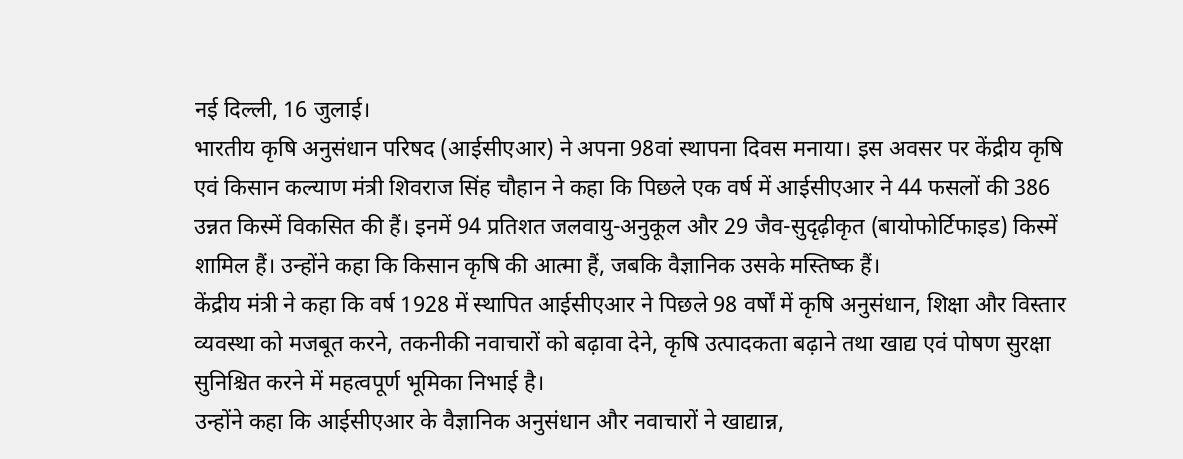नई दिल्ली, 16 जुलाई।
भारतीय कृषि अनुसंधान परिषद (आईसीएआर) ने अपना 98वां स्थापना दिवस मनाया। इस अवसर पर केंद्रीय कृषि एवं किसान कल्याण मंत्री शिवराज सिंह चौहान ने कहा कि पिछले एक वर्ष में आईसीएआर ने 44 फसलों की 386 उन्नत किस्में विकसित की हैं। इनमें 94 प्रतिशत जलवायु-अनुकूल और 29 जैव-सुदृढ़ीकृत (बायोफोर्टिफाइड) किस्में शामिल हैं। उन्होंने कहा कि किसान कृषि की आत्मा हैं, जबकि वैज्ञानिक उसके मस्तिष्क हैं।
केंद्रीय मंत्री ने कहा कि वर्ष 1928 में स्थापित आईसीएआर ने पिछले 98 वर्षों में कृषि अनुसंधान, शिक्षा और विस्तार व्यवस्था को मजबूत करने, तकनीकी नवाचारों को बढ़ावा देने, कृषि उत्पादकता बढ़ाने तथा खाद्य एवं पोषण सुरक्षा सुनिश्चित करने में महत्वपूर्ण भूमिका निभाई है।
उन्होंने कहा कि आईसीएआर के वैज्ञानिक अनुसंधान और नवाचारों ने खाद्यान्न,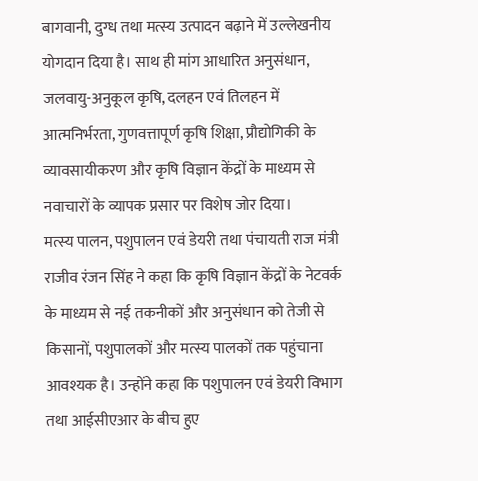बागवानी, दुग्ध तथा मत्स्य उत्पादन बढ़ाने में उल्लेखनीय योगदान दिया है। साथ ही मांग आधारित अनुसंधान, जलवायु-अनुकूल कृषि, दलहन एवं तिलहन में आत्मनिर्भरता, गुणवत्तापूर्ण कृषि शिक्षा, प्रौद्योगिकी के व्यावसायीकरण और कृषि विज्ञान केंद्रों के माध्यम से नवाचारों के व्यापक प्रसार पर विशेष जोर दिया।
मत्स्य पालन, पशुपालन एवं डेयरी तथा पंचायती राज मंत्री राजीव रंजन सिंह ने कहा कि कृषि विज्ञान केंद्रों के नेटवर्क के माध्यम से नई तकनीकों और अनुसंधान को तेजी से किसानों, पशुपालकों और मत्स्य पालकों तक पहुंचाना आवश्यक है। उन्होंने कहा कि पशुपालन एवं डेयरी विभाग तथा आईसीएआर के बीच हुए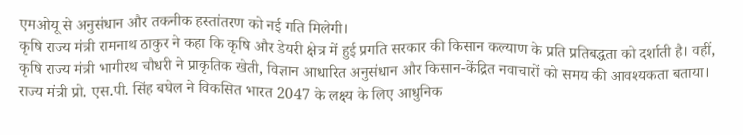एमओयू से अनुसंधान और तकनीक हस्तांतरण को नई गति मिलेगी।
कृषि राज्य मंत्री रामनाथ ठाकुर ने कहा कि कृषि और डेयरी क्षेत्र में हुई प्रगति सरकार की किसान कल्याण के प्रति प्रतिबद्धता को दर्शाती है। वहीं, कृषि राज्य मंत्री भागीरथ चौधरी ने प्राकृतिक खेती, विज्ञान आधारित अनुसंधान और किसान-केंद्रित नवाचारों को समय की आवश्यकता बताया। राज्य मंत्री प्रो. एस.पी. सिंह बघेल ने विकसित भारत 2047 के लक्ष्य के लिए आधुनिक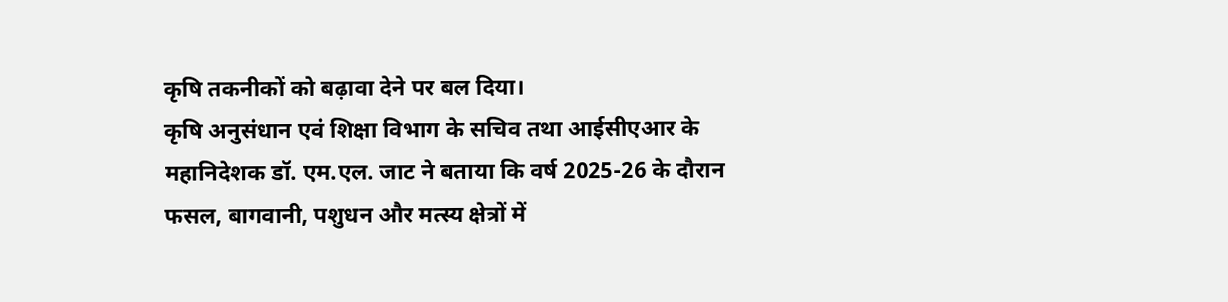कृषि तकनीकों को बढ़ावा देने पर बल दिया।
कृषि अनुसंधान एवं शिक्षा विभाग के सचिव तथा आईसीएआर के महानिदेशक डॉ. एम.एल. जाट ने बताया कि वर्ष 2025-26 के दौरान फसल, बागवानी, पशुधन और मत्स्य क्षेत्रों में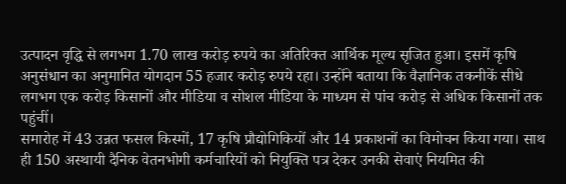उत्पादन वृद्धि से लगभग 1.70 लाख करोड़ रुपये का अतिरिक्त आर्थिक मूल्य सृजित हुआ। इसमें कृषि अनुसंधान का अनुमानित योगदान 55 हजार करोड़ रुपये रहा। उन्होंने बताया कि वैज्ञानिक तकनीकें सीधे लगभग एक करोड़ किसानों और मीडिया व सोशल मीडिया के माध्यम से पांच करोड़ से अधिक किसानों तक पहुंचीं।
समारोह में 43 उन्नत फसल किस्मों, 17 कृषि प्रौद्योगिकियों और 14 प्रकाशनों का विमोचन किया गया। साथ ही 150 अस्थायी दैनिक वेतनभोगी कर्मचारियों को नियुक्ति पत्र देकर उनकी सेवाएं नियमित की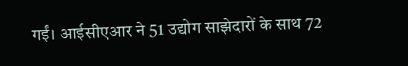गईं। आईसीएआर ने 51 उद्योग साझेदारों के साथ 72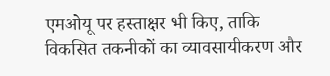एमओयू पर हस्ताक्षर भी किए, ताकि विकसित तकनीकों का व्यावसायीकरण और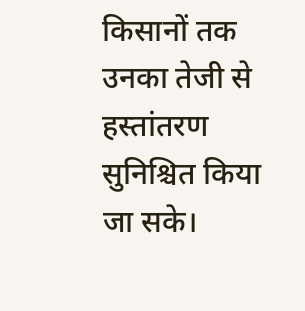किसानों तक उनका तेजी से हस्तांतरण सुनिश्चित किया जा सके।